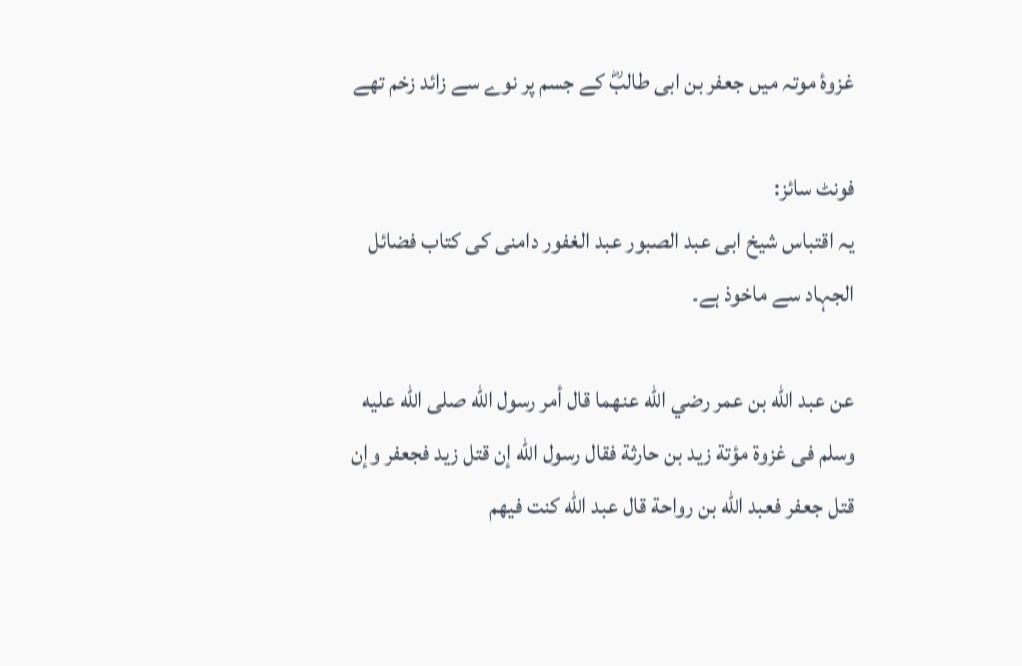غزوۂ موتہ میں جعفر بن ابی طالبؓ کے جسم پر نوے سے زائد زخم تھے

فونٹ سائز:
یہ اقتباس شیخ ابی عبد الصبور عبد الغفور دامنی کی کتاب فضائل الجہاد سے ماخوذ ہے۔

عن عبد الله بن عمر رضي الله عنهما قال أمر رسول الله صلى الله عليه وسلم فى غزوة مؤتة زيد بن حارثة فقال رسول الله إن قتل زيد فجعفر وإن قتل جعفر فعبد الله بن رواحة قال عبد الله كنت فيهم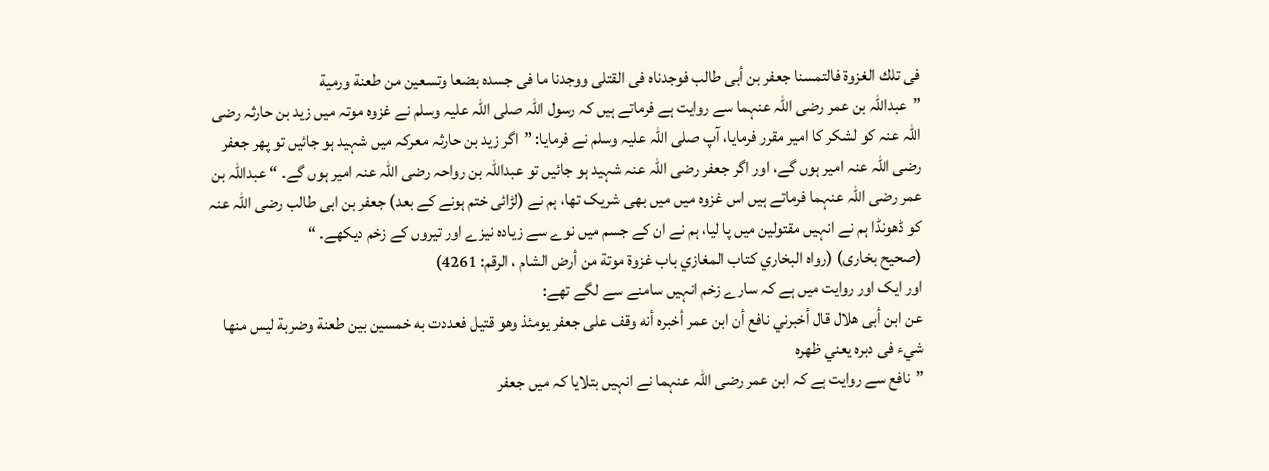فى تلك الغزوة فالتمسنا جعفر بن أبى طالب فوجدناه فى القتلى ووجدنا ما فى جسده بضعا وتسعين من طعنة ورمية
”عبداللہ بن عمر رضی اللہ عنہما سے روایت ہے فرماتے ہیں کہ رسول اللہ صلی اللہ علیہ وسلم نے غزوہ موتہ میں زید بن حارثہ رضی اللہ عنہ کو لشکر کا امیر مقرر فرمایا، آپ صلی اللہ علیہ وسلم نے فرمایا: ”اگر زید بن حارثہ معرکہ میں شہید ہو جائیں تو پھر جعفر رضی اللہ عنہ امیر ہوں گے، اور اگر جعفر رضی اللہ عنہ شہید ہو جائیں تو عبداللہ بن رواحہ رضی اللہ عنہ امیر ہوں گے۔ “ عبداللہ بن عمر رضی اللہ عنہما فرماتے ہیں اس غزوہ میں میں بھی شریک تھا، ہم نے (لڑائی ختم ہونے کے بعد) جعفر بن ابی طالب رضی اللہ عنہ کو ڈھونڈا ہم نے انہیں مقتولین میں پا لیا، ہم نے ان کے جسم میں نوے سے زیادہ نیزے اور تیروں کے زخم دیکھے۔ “
(صحیح بخاری) (رواه البخاري كتاب المغازي باب غزوة موتة من أرض الشام ، الرقم: 4261)
اور ایک اور روایت میں ہے کہ سارے زخم انہیں سامنے سے لگے تھے:
عن ابن أبى هلال قال أخبرني نافع أن ابن عمر أخبره أنه وقف على جعفر يومئذ وهو قتيل فعددت به خمسين بين طعنة وضربة ليس منها شيء فى دبره يعني ظهره
”نافع سے روایت ہے کہ ابن عمر رضی اللہ عنہما نے انہیں بتلایا کہ میں جعفر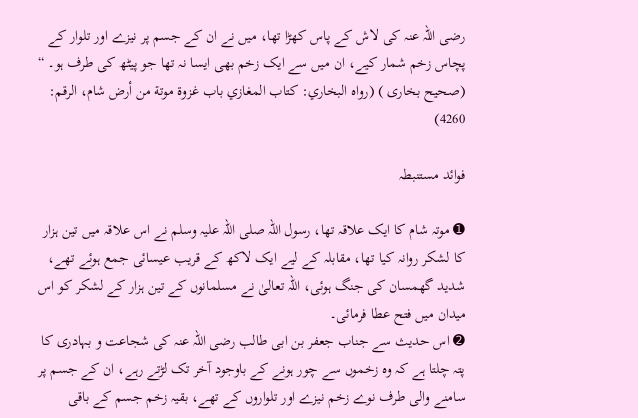رضی اللہ عنہ کی لاش کے پاس کھڑا تھا، میں نے ان کے جسم پر نیزے اور تلوار کے پچاس زخم شمار کیے، ان میں سے ایک زخم بھی ایسا نہ تھا جو پیٹھ کی طرف ہو۔ “
(صحیح بخاری ) (رواه البخاري: كتاب المغازي باب غزوة موتة من أرض شام، الرقم: 4260)

فوائد مستنبطہ

➊ موتہ شام کا ایک علاقہ تھا، رسول اللہ صلی اللہ علیہ وسلم نے اس علاقہ میں تین ہزار کا لشکر روانہ کیا تھا، مقابلہ کے لیے ایک لاکھ کے قریب عیسائی جمع ہوئے تھے، شدید گھمسان کی جنگ ہوئی، اللہ تعالیٰ نے مسلمانوں کے تین ہزار کے لشکر کو اس میدان میں فتح عطا فرمائی۔
➋ اس حدیث سے جناب جعفر بن ابی طالب رضی اللہ عنہ کی شجاعت و بہادری کا پتہ چلتا ہے کہ وہ زخموں سے چور ہونے کے باوجود آخر تک لڑتے رہے، ان کے جسم پر سامنے والی طرف نوے زخم نیزے اور تلواروں کے تھے، بقیہ زخم جسم کے باقی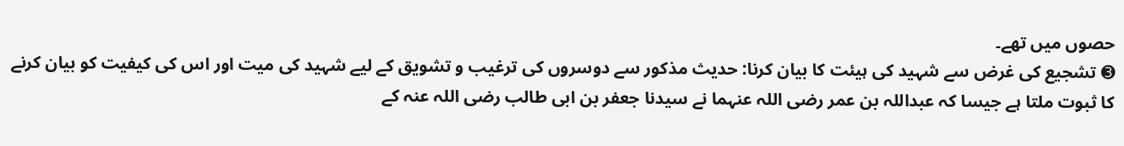حصوں میں تھے۔
➌ تشجیع کی غرض سے شہید کی ہیئت کا بیان کرنا: حدیث مذکور سے دوسروں کی ترغیب و تشویق کے لیے شہید کی میت اور اس کی کیفیت کو بیان کرنے کا ثبوت ملتا ہے جیسا کہ عبداللہ بن عمر رضی اللہ عنہما نے سیدنا جعفر بن ابی طالب رضی اللہ عنہ کے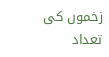زخموں کی تعداد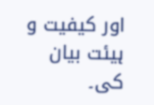اور کیفیت و ہیئت بیان کی۔